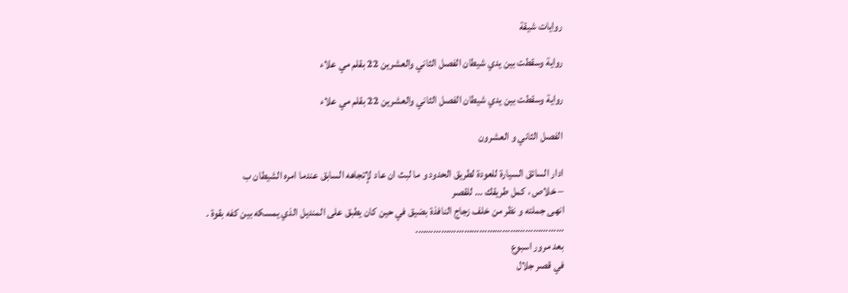روايات شيقة

رواية وسقطت بين يدي شيطان الفصل الثاني والعشرين 22 بقلم مي علاء

رواية وسقطت بين يدي شيطان الفصل الثاني والعشرين 22 بقلم مي علاء

الفصل الثاني و العشرون

ادار السائق السيارة للعودة لطريق الحدود و ما لبث ان عاد لإتجاهه السابق عندما امره الشيطان ب
– خلاص ، كمل طريقك … للقصر
انهى جملته و نظر من خلف زجاج النافذة بضيق في حين كان يطبق على المنديل الذي يمسكه بين كفه بقوة .
………………………………………………….
بعد مرور اسبوع
في قصر جلال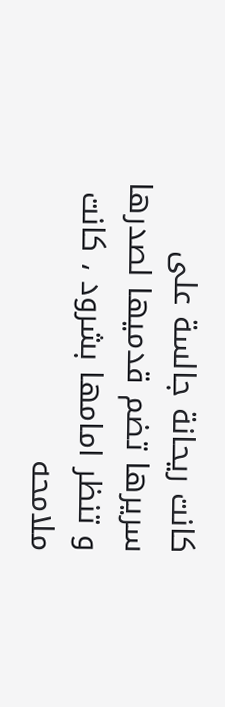كانت ريحانة جالسة على سريرها تضم قدميها لصدرها و تنظر امامها بشرود ، كانت ملامحه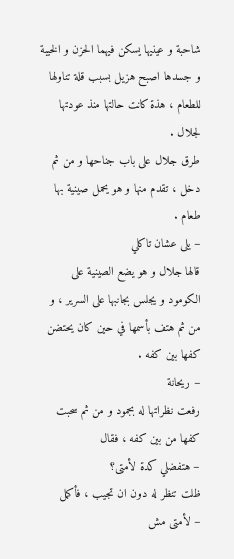شاحبة و عينيها يسكن فيهما الحزن و الخيبة و جسدها اصبح هزيل بسبب قلة تناولها للطعام ، هذة كانت حالتها منذ عودتها لجلال .
طرق جلال على باب جناحها و من ثم دخل ، تقدم منها و هو يحمل صينية بها طعام .
– يلى عشان تاكلي
قالها جلال و هو يضع الصينية على الكومود و يجلس بجانبها على السرير ، و من ثم هتف بأسمها في حين كان يحتضن كفها بين كفه .
– ريحانة
رفعت نظراتها له بجمود و من ثم سحبت كفها من بين كفه ، فقال
– هتفضلي كدة لأمتى؟
ظلت تنظر له دون ان تجيب ، فأكمل
– لأمتى مش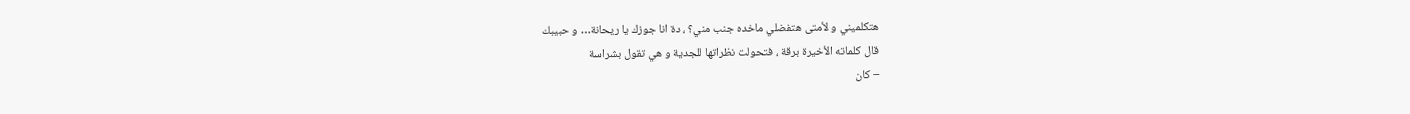هتكلميني و لأمتى هتفضلي ماخده جنب مني؟ ، دة انا جوزك يا ريحانة… و حبيبك
قال كلماته الأخيرة برقة ، فتحولت نظراتها للجدية و هي تقول بشراسة
– كان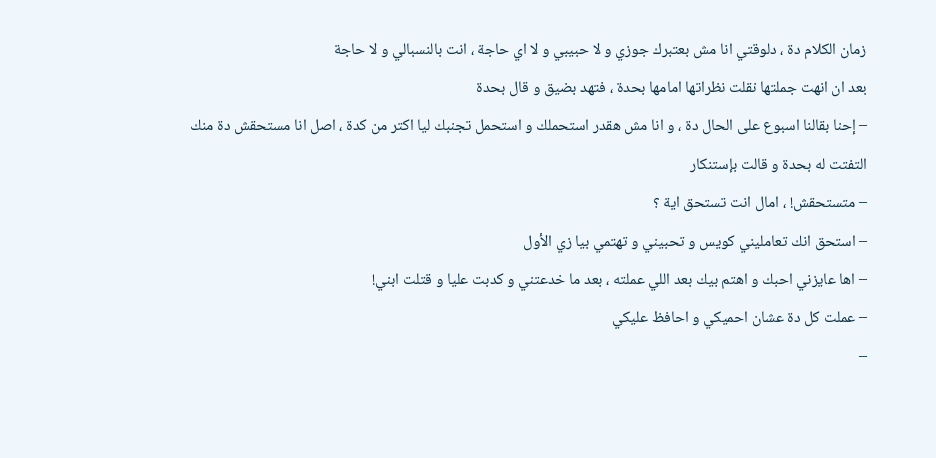زمان الكلام دة ، دلوقتي انا مش بعتبرك جوزي و لا حبيبي و لا اي حاجة ، انت بالنسبالي و لا حاجة
بعد ان انهت جملتها نقلت نظراتها امامها بحدة ، فتهد بضيق و قال بحدة
– إحنا بقالنا اسبوع على الحال دة ، و انا مش هقدر استحملك و استحمل تجنبك ليا اكتر من كدة ، اصل انا مستحقش دة منك
التفتت له بحدة و قالت بإستنكار
– متستحقش! ، امال انت تستحق اية ؟
– استحق انك تعامليني كويس و تحبيني و تهتمي بيا زي الأول
– اها عايزني احبك و اهتم بيك بعد اللي عملته ، بعد ما خدعتني و كدبت عليا و قتلت ابني!
– عملت كل دة عشان احميكي و احافظ عليكي
–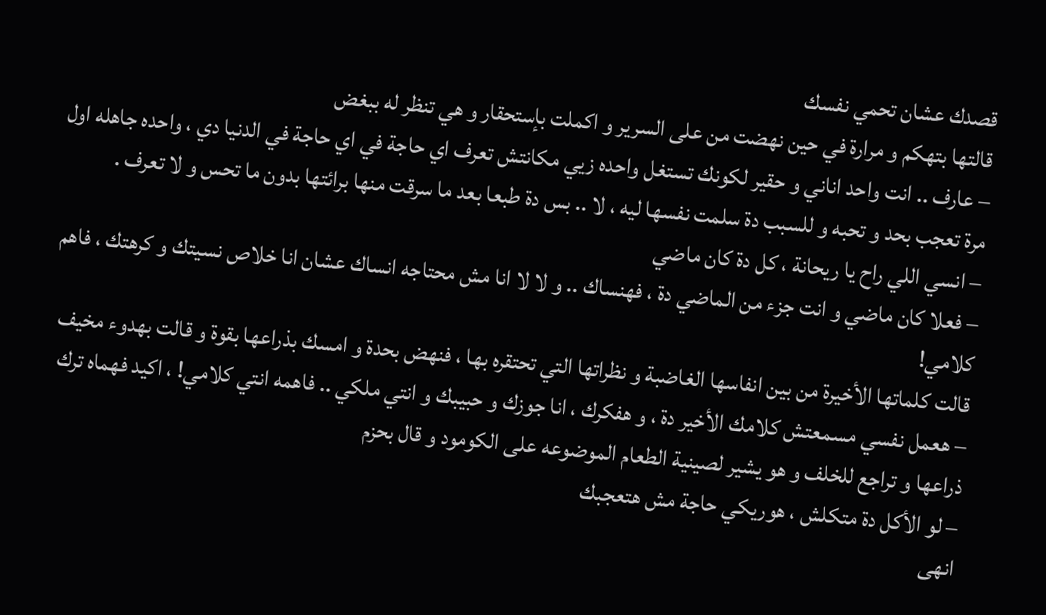قصدك عشان تحمي نفسك
قالتها بتهكم و مرارة في حين نهضت من على السرير و اكملت بإستحقار و هي تنظر له ببغض
– عارف .. انت واحد اناني و حقير لكونك تستغل واحده زيي مكانتش تعرف اي حاجة في اي حاجة في الدنيا دي ، واحده جاهله اول مرة تعجب بحد و تحبه و للسبب دة سلمت نفسها ليه ، لا .. بس دة طبعا بعد ما سرقت منها برائتها بدون ما تحس و لا تعرف .
– انسي اللي راح يا ريحانة ، كل دة كان ماضي
– فعلا كان ماضي و انت جزء من الماضي دة ، فهنساك .. و لا لا انا مش محتاجه انساك عشان انا خلاص نسيتك و كرهتك ، فاهم كلامي!
قالت كلماتها الأخيرة من بين انفاسها الغاضبة و نظراتها التي تحتقره بها ، فنهض بحدة و امسك بذراعها بقوة و قالت بهدوء مخيف
– هعمل نفسي مسمعتش كلامك الأخير دة ، و هفكرك ، انا جوزك و حبيبك و انتي ملكي .. فاهمه انتي كلامي! ، اكيد فهماه ترك ذراعها و تراجع للخلف و هو يشير لصينية الطعام الموضوعه على الكومود و قال بحزم
– لو الأكل دة متكلش ، هوريكي حاجة مش هتعجبك
انهى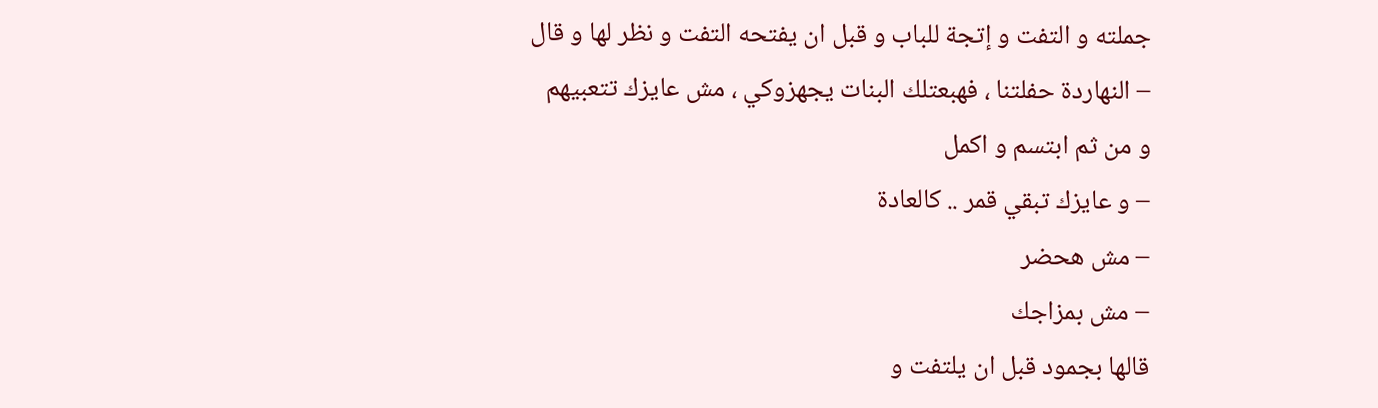جملته و التفت و إتجة للباب و قبل ان يفتحه التفت و نظر لها و قال
– النهاردة حفلتنا ، فهبعتلك البنات يجهزوكي ، مش عايزك تتعبيهم
و من ثم ابتسم و اكمل
– و عايزك تبقي قمر .. كالعادة
– مش هحضر
– مش بمزاجك
قالها بجمود قبل ان يلتفت و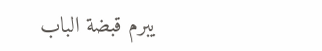يبرم قبضة الباب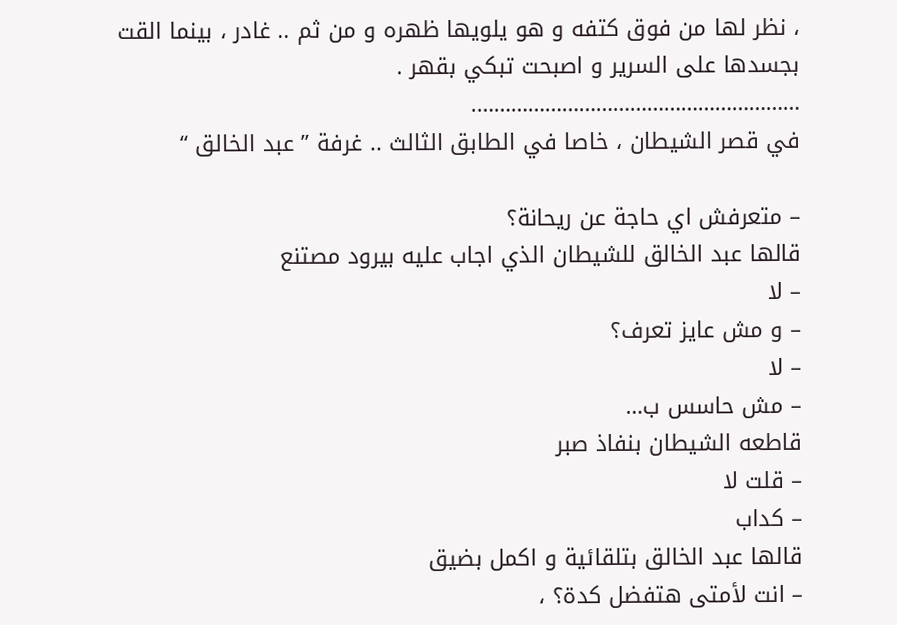، نظر لها من فوق كتفه و هو يلويها ظهره و من ثم .. غادر ، بينما القت بجسدها على السرير و اصبحت تبكي بقهر .
………………………………………………….
في قصر الشيطان ، خاصا في الطابق الثالث .. غرفة ” عبد الخالق “

– متعرفش اي حاجة عن ريحانة؟
قالها عبد الخالق للشيطان الذي اجاب عليه بيرود مصتنع
– لا
– و مش عايز تعرف؟
– لا
– مش حاسس ب…
قاطعه الشيطان بنفاذ صبر
– قلت لا
– كداب
قالها عبد الخالق بتلقائية و اكمل بضيق
– انت لأمتى هتفضل كدة؟ ،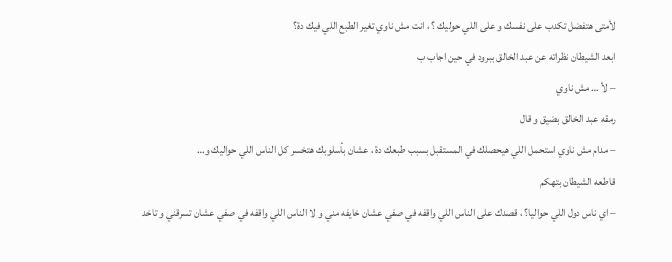لأمتى هتفضل تكدب على نفسك و على اللي حوليك ؟ ، انت مش ناوي تغير الطبع اللي فيك دة؟
ابعد الشيطان نظراته عن عبد الخالق ببرود في حين اجاب ب
– لأ … مش ناوي
رمقه عبد الخالق بضيق و قال
– مدام مش ناوي استحمل اللي هيحصلك في المستقبل بسبب طبعك دة ، عشان بأسلوبك هتخسر كل الناس اللي حواليك و…
قاطعه الشيطان بتهكم
– اي ناس دول اللي حواليا؟ ، قصدك على الناس اللي واقفه في صفي عشان خايفه مني و لا الناس اللي واقفه في صفي عشان تسرقني و تاخد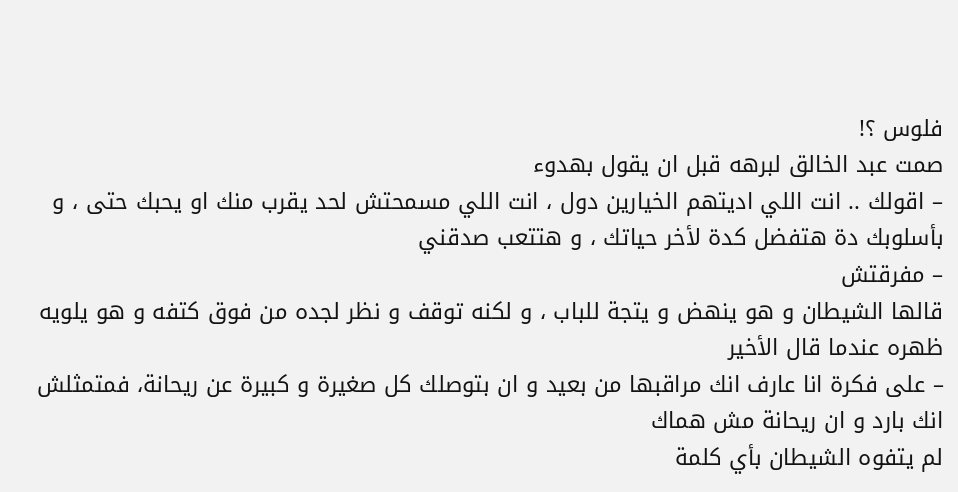فلوس ؟!
صمت عبد الخالق لبرهه قبل ان يقول بهدوء
– اقولك .. انت اللي اديتهم الخيارين دول ، انت اللي مسمحتش لحد يقرب منك او يحبك حتى ، و بأسلوبك دة هتفضل كدة لأخر حياتك ، و هتتعب صدقني
– مفرقتش
قالها الشيطان و هو ينهض و يتجة للباب ، و لكنه توقف و نظر لجده من فوق كتفه و هو يلويه ظهره عندما قال الأخير
– على فكرة انا عارف انك مراقبها من بعيد و ان بتوصلك كل صغيرة و كبيرة عن ريحانة، فمتمثلش انك بارد و ان ريحانة مش هماك
لم يتفوه الشيطان بأي كلمة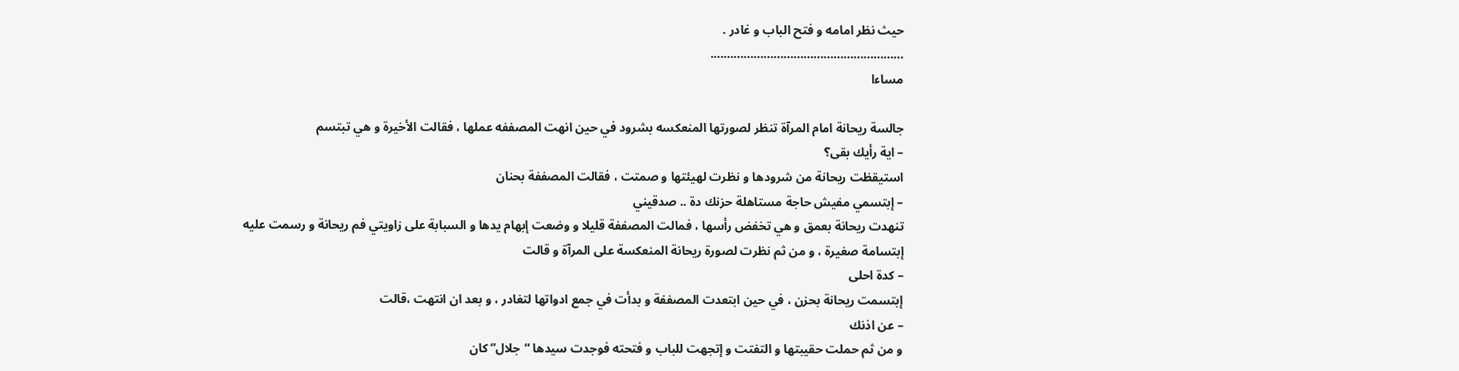حيث نظر امامه و فتح الباب و غادر .
………………………………………………….
مساءا

جالسة ريحانة امام المرآة تنظر لصورتها المنعكسه بشرود في حين انهت المصففه عملها ، فقالت الأخيرة و هي تبتسم
– اية رأيك بقى؟
استيقظت ريحانة من شرودها و نظرت لهيئتها و صمتت ، فقالت المصففة بحنان
– إبتسمي مفيش حاجة مستاهلة حزنك دة .. صدقيني
تنهدت ريحانة بعمق و هي تخفض رأسها ، فمالت المصففة قليلا و وضعت إبهام يدها و السبابة على زاويتي فم ريحانة و رسمت عليه إبتسامة صغيرة ، و من ثم نظرت لصورة ريحانة المنعكسة على المرآة و قالت
– كدة احلى
إبتسمت ريحانة بحزن ، في حين ابتعدت المصففة و بدأت في جمع ادواتها لتغادر ، و بعد ان انتهت ،قالت
– عن اذنك
و من ثم حملت حقيبتها و التفتت و إتجهت للباب و فتحته فوجدت سيدها “جلال” كان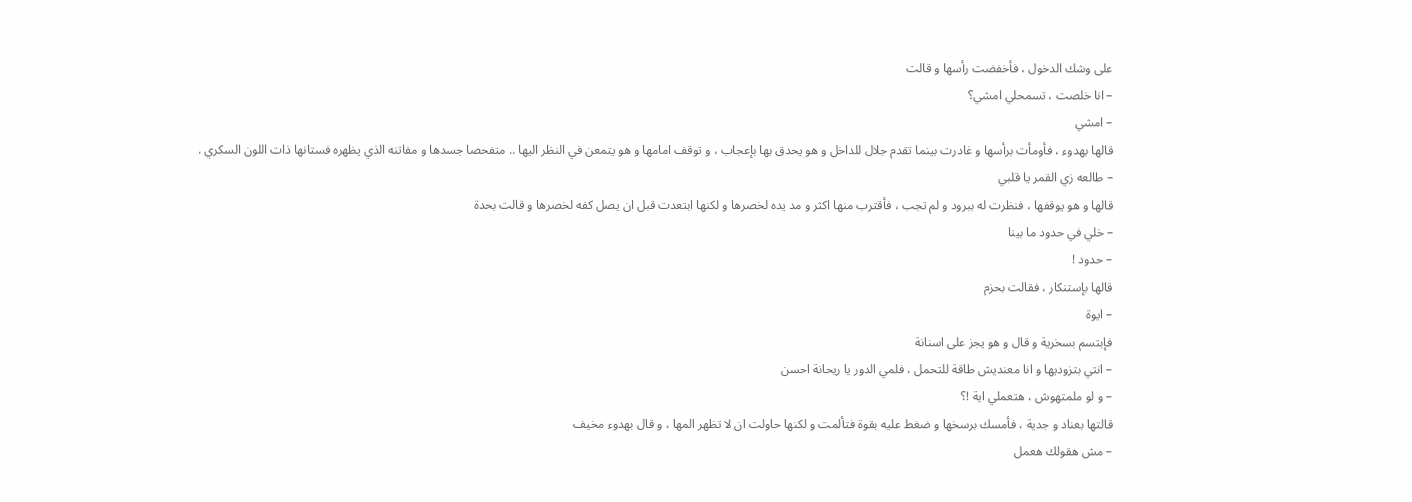على وشك الدخول ، فأخفضت رأسها و قالت
– انا خلصت ، تسمحلي امشي؟
– امشي
قالها بهدوء ، فأومأت برأسها و غادرت بينما تقدم جلال للداخل و هو يحدق بها بإعجاب ، و توقف امامها و هو يتمعن في النظر اليها .. متفحصا جسدها و مفاتنه الذي يظهره فستانها ذات اللون السكري .
– طالعه زي القمر يا قلبي
قالها و هو يوقفها ، فنظرت له ببرود و لم تجب ، فأقترب منها اكثر و مد يده لخصرها و لكنها ابتعدت قبل ان يصل كفه لخصرها و قالت بحدة
– خلي في حدود ما بينا
– حدود !
قالها بإستنكار ، فقالت بحزم
– ايوة
فإبتسم بسخرية و قال و هو يجز على اسنانة
– انتي بتزوديها و انا معنديش طاقة للتحمل ، فلمي الدور يا ريحانة احسن
– و لو ملمتهوش ، هتعملي اية !؟
قالتها بعناد و جدية ، فأمسك برسخها و ضغط عليه بقوة فتألمت و لكنها حاولت ان لا تظهر المها ، و قال بهدوء مخيف
– مش هقولك هعمل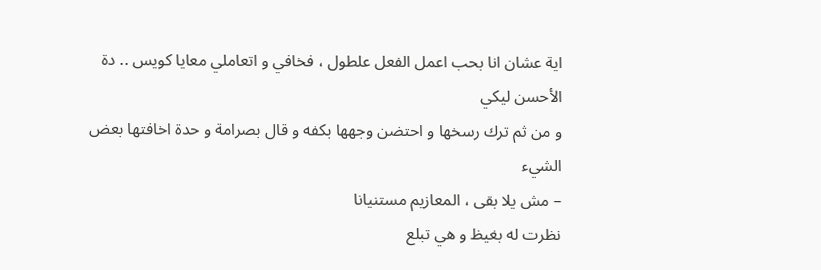اية عشان انا بحب اعمل الفعل علطول ، فخافي و اتعاملي معايا كويس .. دة الأحسن ليكي
و من ثم ترك رسخها و احتضن وجهها بكفه و قال بصرامة و حدة اخافتها بعض الشيء
– مش يلا بقى ، المعازيم مستنيانا
نظرت له بغيظ و هي تبلع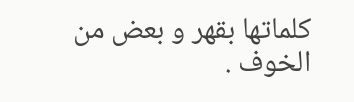كلماتها بقهر و بعض من الخوف .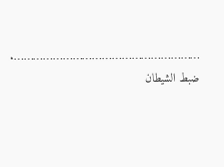………………………………………………….
ضبط الشيطان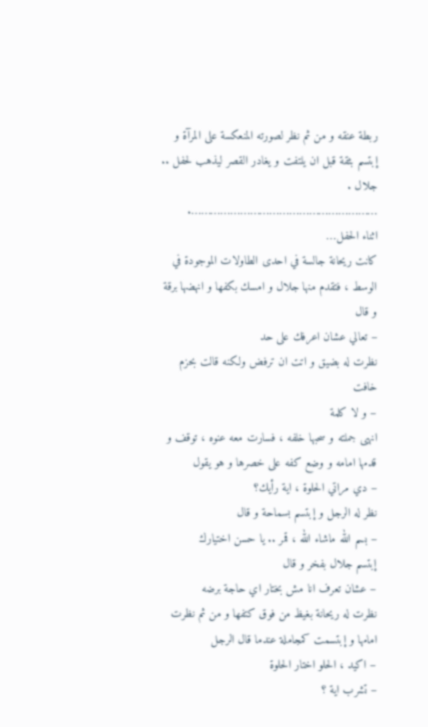ربطة عنقه و من ثم نظر لصورته المنعكسة على المرآة و إبتسم بثقة قبل ان يلتفت و يغادر القصر ليذهب لحفل .. جلال .
………………………………………………….
اثناء الحفل…
كانت ريحانة جالسة في احدى الطاولات الموجودة في الوسط ، فتقدم منها جلال و امسك بكفها و انهضها برقة و قال
– تعالي عشان اعرفك على حد
نظرت له بضيق و اتت ان ترفض ولكنه قالت بحزم خافت
– و لا كلمة
انهى جملته و سحبها خلفه ، فسارت معه عنوه ، توقف و قدمها امامه و وضع كفه على خصرها و هو يقول
– دي مراتي الحلوة ، اية رأيك؟
نظر له الرجل و إبتسم بسماحة و قال
– بسم الله ماشاء الله ، قمر .. يا حسن اختيارك
إبتسم جلال بفخر و قال
– عشان تعرف انا مش بختار اي حاجة برضه
نظرت له ريحانة بغيظ من فوق كتفها و من ثم نظرت امامها و إبتسمت كمجاملة عندما قال الرجل
– اكيد ، الحلو اختار الحلوة
– تشرب اية ؟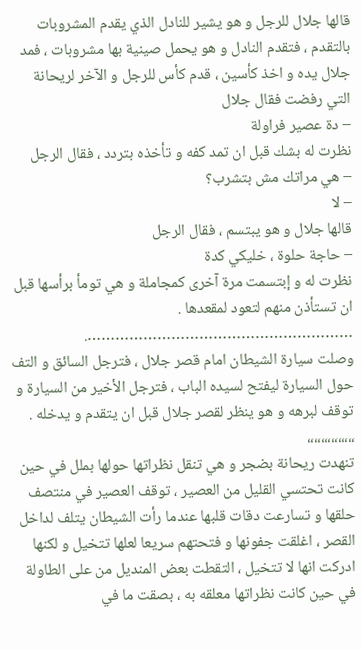قالها جلال للرجل و هو يشير للنادل الذي يقدم المشروبات بالتقدم ، فتقدم النادل و هو يحمل صينية بها مشروبات ، فمد جلال يده و اخذ كأسين ، قدم كأس للرجل و الآخر لريحانة التي رفضت فقال جلال
– دة عصير فراولة
نظرت له بشك قبل ان تمد كفه و تأخذه بتردد ، فقال الرجل
– هي مراتك مش بتشرب؟
– لا
قالها جلال و هو يبتسم ، فقال الرجل
– حاجة حلوة ، خليكي كدة
نظرت له و إبتسمت مرة آخرى كمجاملة و هي تومأ برأسها قبل ان تستأذن منهم لتعود لمقعدها .
………………………………………………….
وصلت سيارة الشيطان امام قصر جلال ، فترجل السائق و التف حول السيارة ليفتح لسيده الباب ، فترجل الأخير من السيارة و توقف لبرهه و هو ينظر لقصر جلال قبل ان يتقدم و يدخله .
،،،،،،،،،،،،،،
تنهدت ريحانة بضجر و هي تنقل نظراتها حولها بملل في حين كانت تحتسي القليل من العصير ، توقف العصير في منتصف حلقها و تسارعت دقات قلبها عندما رأت الشيطان يتلف لداخل القصر ، اغلقت جفونها و فتحتهم سريعا لعلها تتخيل و لكنها ادركت انها لا تتخيل ، التقطت بعض المنديل من على الطاولة في حين كانت نظراتها معلقه به ، بصقت ما في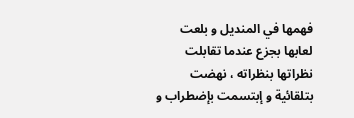فهمها في المنديل و بلعت لعابها بجزع عندما تقابلت نظراتها بنظراته ، نهضت بتلقائية و إبتسمت بإضطراب و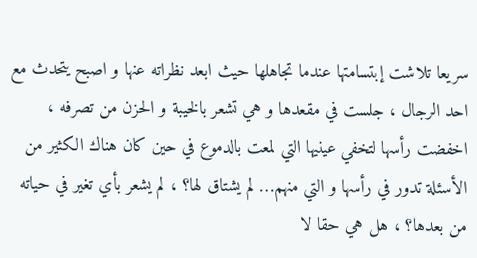سريعا تلاشت إبتسامتها عندما تجاهلها حيث ابعد نظراته عنها و اصبح يتحدث مع احد الرجال ، جلست في مقعدها و هي تشعر بالخيبة و الحزن من تصرفه ، اخفضت رأسها لتخفي عينيها التي لمعت بالدموع في حين كان هناك الكثير من الأسئلة تدور في رأسها و التي منهم… لم يشتاق لها؟ ، لم يشعر بأي تغير في حياته من بعدها؟ ، هل هي حقا لا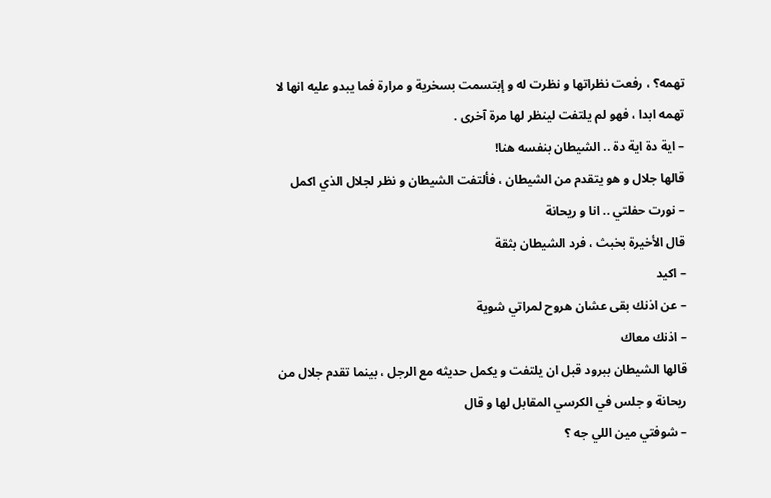تهمه؟ ، رفعت نظراتها و نظرت له و إبتسمت بسخرية و مرارة فما يبدو عليه انها لا تهمه ابدا ، فهو لم يلتفت لينظر لها مرة آخرى .
– اية دة اية دة .. الشيطان بنفسه هنا!
قالها جلال و هو يتقدم من الشيطان ، فألتفت الشيطان و نظر لجلال الذي اكمل
– نورت حفلتي .. انا و ريحانة
قال الأخيرة بخبث ، فرد الشيطان بثقة
– اكيد
– عن اذنك بقى عشان هروح لمراتي شوية
– اذنك معاك
قالها الشيطان ببرود قبل ان يلتفت و يكمل حديثه مع الرجل ، بينما تقدم جلال من ريحانة و جلس في الكرسي المقابل لها و قال
– شوفتي مين اللي جه ؟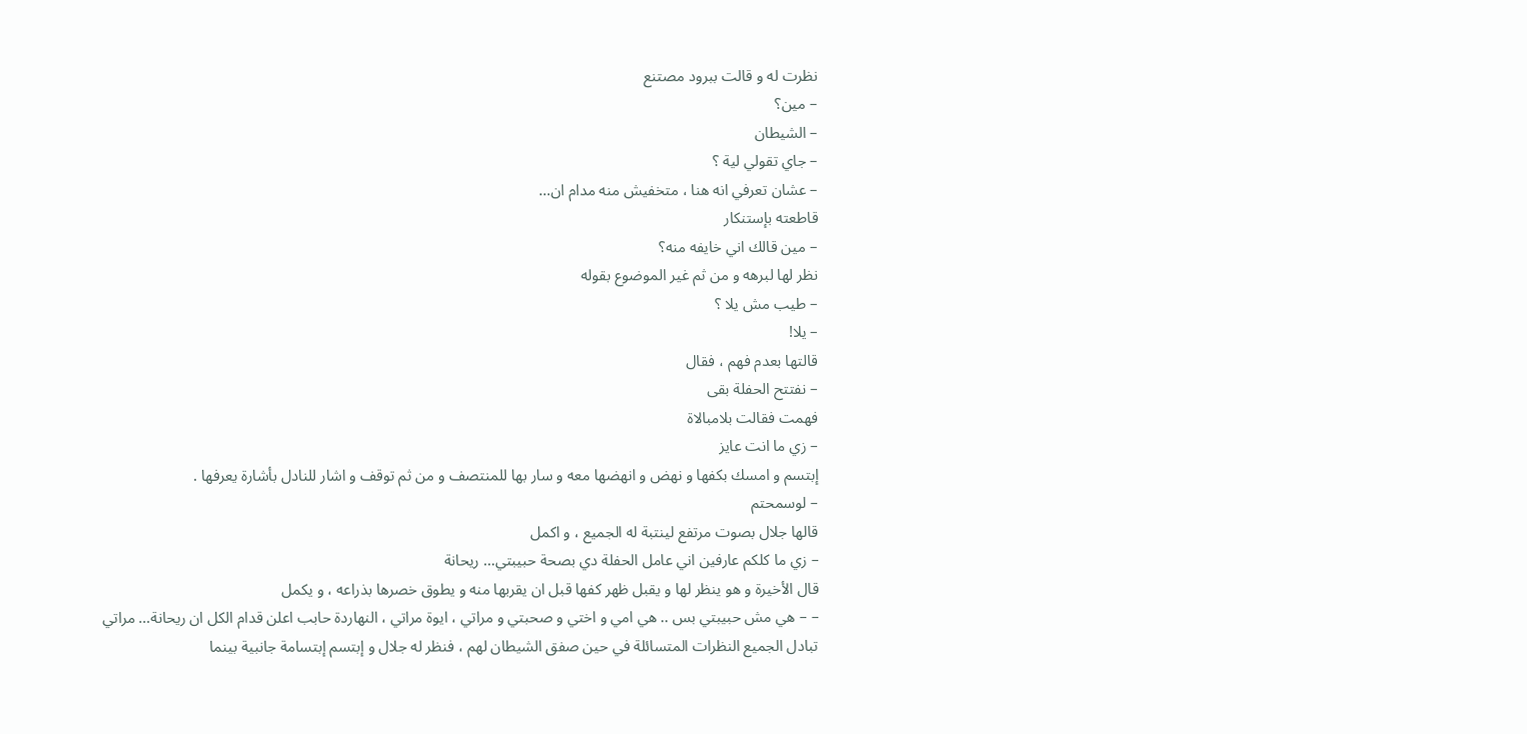نظرت له و قالت ببرود مصتنع
– مين؟
– الشيطان
– جاي تقولي لية ؟
– عشان تعرفي انه هنا ، متخفيش منه مدام ان…
قاطعته بإستنكار
– مين قالك اني خايفه منه؟
نظر لها لبرهه و من ثم غير الموضوع بقوله
– طيب مش يلا ؟
– يلا!
قالتها بعدم فهم ، فقال
– نفتتح الحفلة بقى
فهمت فقالت بلامبالاة
– زي ما انت عايز
إبتسم و امسك بكفها و نهض و انهضها معه و سار بها للمنتصف و من ثم توقف و اشار للنادل بأشارة يعرفها .
– لوسمحتم
قالها جلال بصوت مرتفع لينتبة له الجميع ، و اكمل
– زي ما كلكم عارفين اني عامل الحفلة دي بصحة حبيبتي… ريحانة
قال الأخيرة و هو ينظر لها و يقبل ظهر كفها قبل ان يقربها منه و يطوق خصرها بذراعه ، و يكمل
– – هي مش حبيبتي بس .. هي امي و اختي و صحبتي و مراتي ، ايوة مراتي ، النهاردة حابب اعلن قدام الكل ان ريحانة… مراتي
تبادل الجميع النظرات المتسائلة في حين صفق الشيطان لهم ، فنظر له جلال و إبتسم إبتسامة جانبية بينما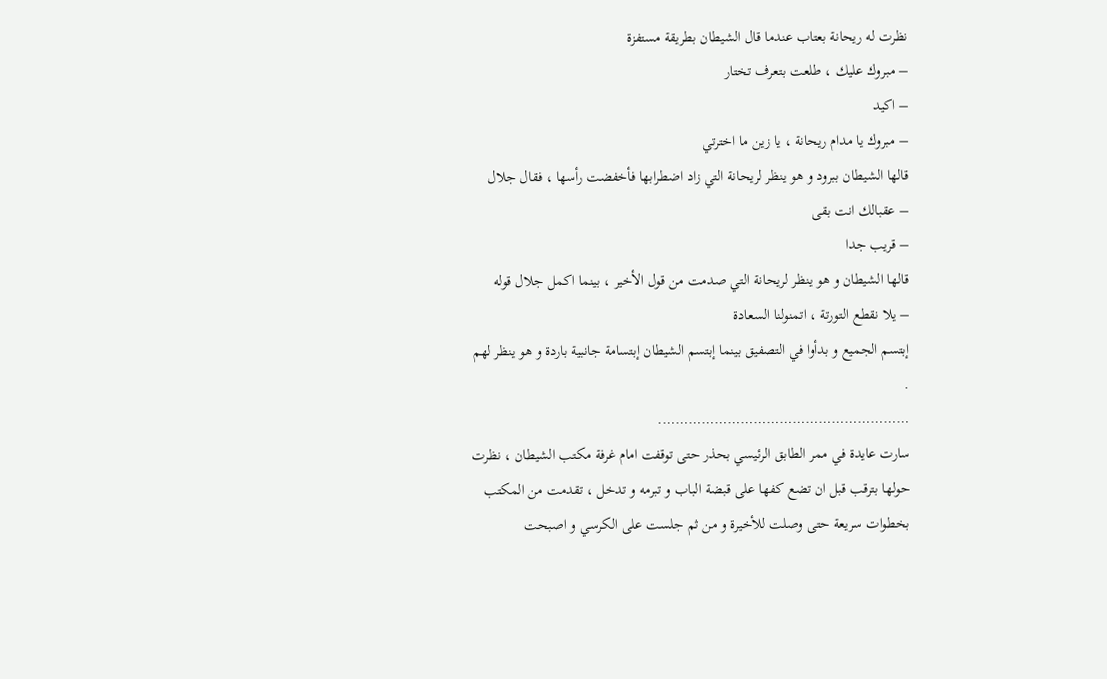نظرت له ريحانة بعتاب عندما قال الشيطان بطريقة مستفزة
– مبروك عليك ، طلعت بتعرف تختار
– اكيد
– مبروك يا مدام ريحانة ، يا زين ما اخترتي
قالها الشيطان ببرود و هو ينظر لريحانة التي زاد اضطرابها فأخفضت رأسها ، فقال جلال
– عقبالك انت بقى
– قريب جدا
قالها الشيطان و هو ينظر لريحانة التي صدمت من قول الأخير ، بينما اكمل جلال قوله
– يلا نقطع التورتة ، اتمنولنا السعادة
إبتسم الجميع و بدأوا في التصفيق بينما إبتسم الشيطان إبتسامة جانبية باردة و هو ينظر لهم .
………………………………………………….
سارت عايدة في ممر الطابق الرئيسي بحذر حتى توقفت امام غرفة مكتب الشيطان ، نظرت حولها بترقب قبل ان تضع كفها على قبضة الباب و تبرمه و تدخل ، تقدمت من المكتب بخطوات سريعة حتى وصلت للأخيرة و من ثم جلست على الكرسي و اصبحت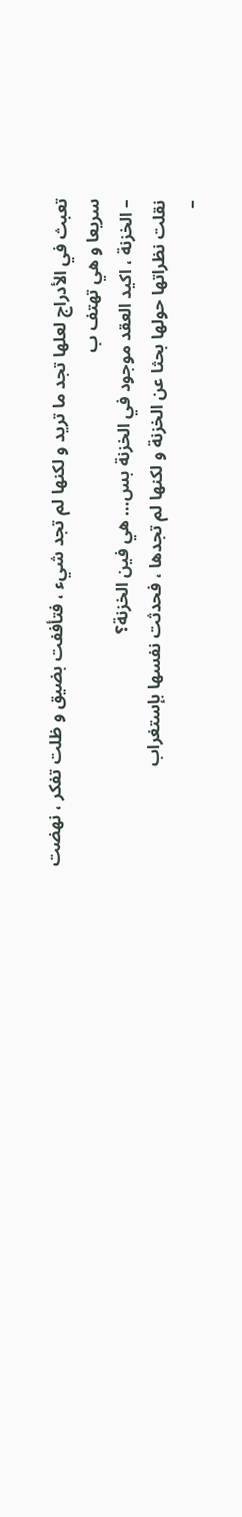تعبث في الأدراج لعلها تجد ما تريد و لكنها لم تجد شيء ، فتأففت بضيق و ظلت تفكر ، نهضت سريعا و هي تهتف ب
– الخزنة ، اكيد العقد موجود في الخزنة بس… هي فين الخزنة؟
نقلت نظراتها حولها بحثا عن الخزنة و لكنها لم تجدها ، فحدثت نفسها بإستغراب
–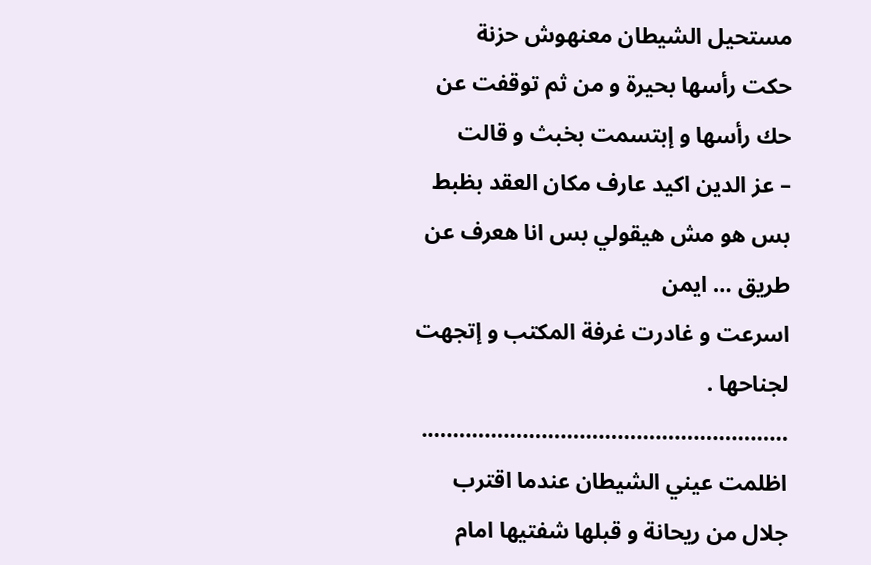مستحيل الشيطان معنهوش حزنة
حكت رأسها بحيرة و من ثم توقفت عن حك رأسها و إبتسمت بخبث و قالت
– عز الدين اكيد عارف مكان العقد بظبط بس هو مش هيقولي بس انا هعرف عن طريق … ايمن
اسرعت و غادرت غرفة المكتب و إتجهت لجناحها .
………………………………………………….
اظلمت عيني الشيطان عندما اقترب جلال من ريحانة و قبلها شفتيها امام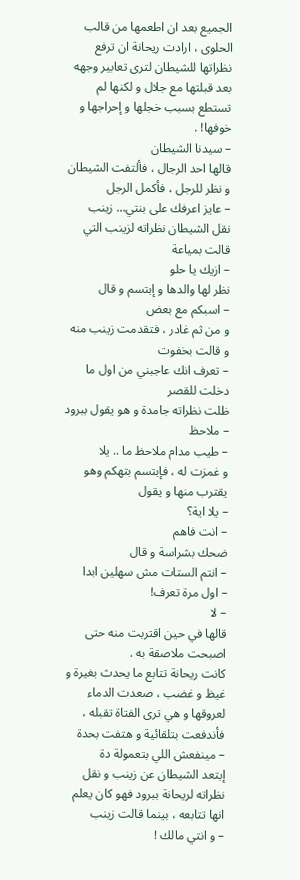الجميع بعد ان اطعمها من قالب الحلوى ، ارادت ريحانة ان ترفع نظراتها للشيطان لترى تعابير وجهه بعد قبلتها مع جلال و لكنها لم تستطع بسبب خجلها و إحراجها و خوفها! .
– سيدنا الشيطان
قالها احد الرجال ، فألتفت الشيطان و نظر للرجل ، فأكمل الرجل
– عايز اعرفك على بنتي… زينب
نقل الشيطان نظراته لزينب التي قالت بمياعة
– ازيك يا حلو
نظر لها والدها و إبتسم و قال
– اسبكم مع بعض
و من ثم غادر ، فتقدمت زينب منه و قالت بخفوت
– تعرف انك عاجبني من اول ما دخلت للقصر
ظلت نظراته جامدة و هو يقول ببرود
– ملاحظ
– طيب مدام ملاحظ ما .. يلا
و غمزت له ، فإبتسم بتهكم وهو يقترب منها و يقول
– يلا اية؟
– انت فاهم
ضحك بشراسة و قال
– انتم الستات مش سهلين ابدا
– اول مرة تعرف!
– لا
قالها في حين اقتربت منه حتى اصبحت ملاصقة به .
كانت ريحانة تتابع ما يحدث بغيرة و غيظ و غضب ، صعدت الدماء لعروقها و هي ترى الفتاة تقبله ، فأندفعت بتلقائية و هتفت بحدة
– مينفعش اللي بتعمولة دة
إبتعد الشيطان عن زينب و نقل نظراته لريحانة ببرود فهو كان يعلم انها تتابعه ، بينما قالت زينب
– و انتي مالك !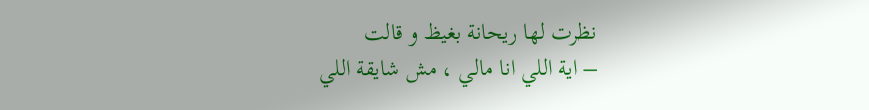نظرت لها ريحانة بغيظ و قالت
– اية اللي انا مالي ، مش شايقة اللي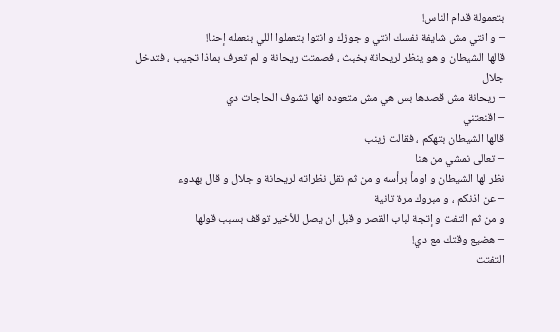بتعمولة قدام الناس!
– و انتي مش شايفة نفسك انتي و جوزك و انتوا بتعملوا اللي بنعمله إحنا!
قالها الشيطان و هو ينظر لريحانة بخبث ، فصمتت ريحانة و لم تعرف بماذا تجيب ، فتدخل جلال
– ريحانة مش قصدها بس هي مش متعوده انها تشوف الحاجات دي
– اقنعتني
قالها الشيطان بتهكم ، فقالت زينب
– تعالى نمشي من هنا
نظر لها الشيطان و اومأ برأسه و من ثم نقل نظراته لريحانة و جلال و قال بهدوء
– عن اذنكم ، و مبروك مرة تانية
و من ثم التفت و إتجة لباب القصر و قبل ان يصل للأخير توقف بسبب قولها
– هضيع وقتك مع دي!
التفتت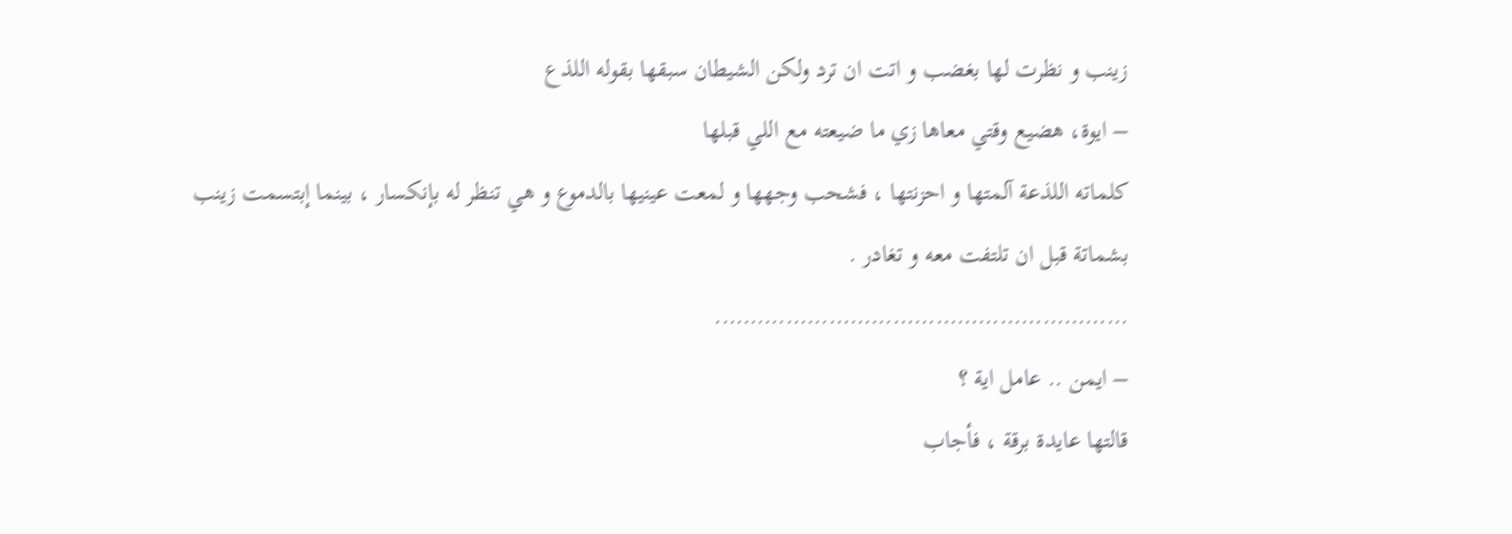زينب و نظرت لها بغضب و اتت ان ترد ولكن الشيطان سبقها بقوله اللذع
– ايوة، هضيع وقتي معاها زي ما ضيعته مع اللي قبلها
كلماته اللذعة آلمتها و احزنتها ، فشحب وجهها و لمعت عينيها بالدموع و هي تنظر له بإنكسار ، بينما إبتسمت زينب بشماتة قبل ان تلتفت معه و تغادر .
………………………………………………….
– ايمن .. عامل اية ؟
قالتها عايدة برقة ، فأجاب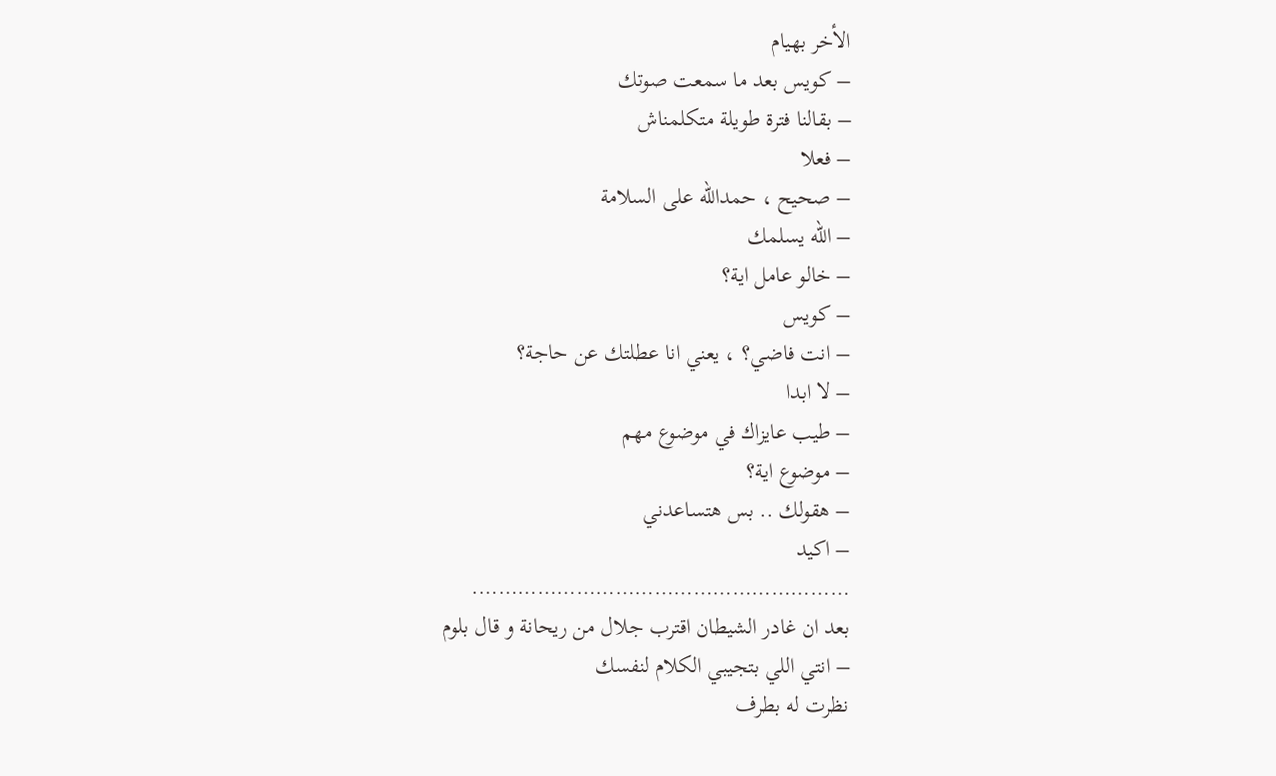الأخر بهيام
– كويس بعد ما سمعت صوتك
– بقالنا فترة طويلة متكلمناش
– فعلا
– صحيح ، حمدالله على السلامة
– الله يسلمك
– خالو عامل اية؟
– كويس
– انت فاضي؟ ، يعني انا عطلتك عن حاجة؟
– لا ابدا
– طيب عايزاك في موضوع مهم
– موضوع اية؟
– هقولك .. بس هتساعدني
– اكيد
………………………………………………….
بعد ان غادر الشيطان اقترب جلال من ريحانة و قال بلوم
– انتي اللي بتجيبي الكلام لنفسك
نظرت له بطرف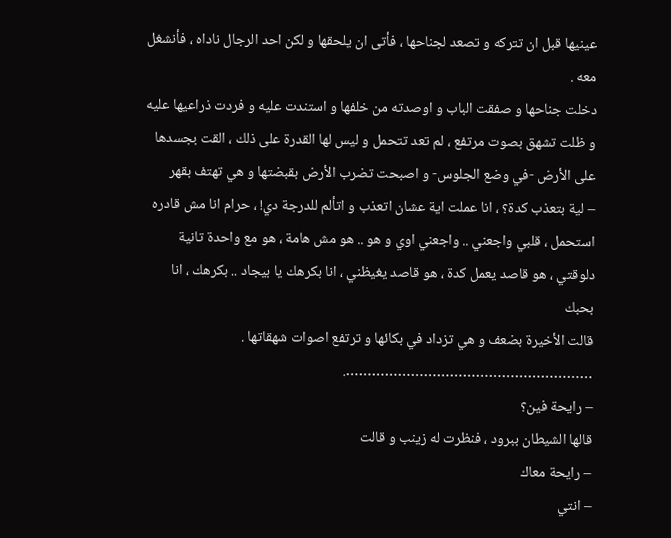عينيها قبل ان تتركه و تصعد لجناحها ، فأتى ان يلحقها و لكن احد الرجال ناداه ، فأنشغل معه .
دخلت جناحها و صفقت الباب و اوصدته من خلفها و استندت عليه و فردت ذراعيها عليه و ظلت تشهق بصوت مرتفع ، لم تعد تتحمل و ليس لها القدرة على ذلك ، القت بجسدها على الأرض -في وضع الجلوس- و اصبحت تضرب الأرض بقبضتها و هي تهتف بقهر
– لية بتعذب كدة؟ ، انا عملت اية عشان اتعذب و اتألم للدرجة دي! ، حرام انا مش قادره استحمل ، قلبي واجعني .. واجعني اوي و هو .. هو مش هامة ، هو مع واحدة تانية دلوقتي ، هو قاصد يعمل كدة ، هو قاصد يغيظني ، انا بكرهك يا بيجاد .. بكرهك ، انا بحبك
قالت الأخيرة بضعف و هي تزداد في بكائها و ترتفع اصوات شهقاتها .
………………………………………………….
– رايحة فين؟
قالها الشيطان ببرود ، فنظرت له زينب و قالت
– رايحة معاك
– انتي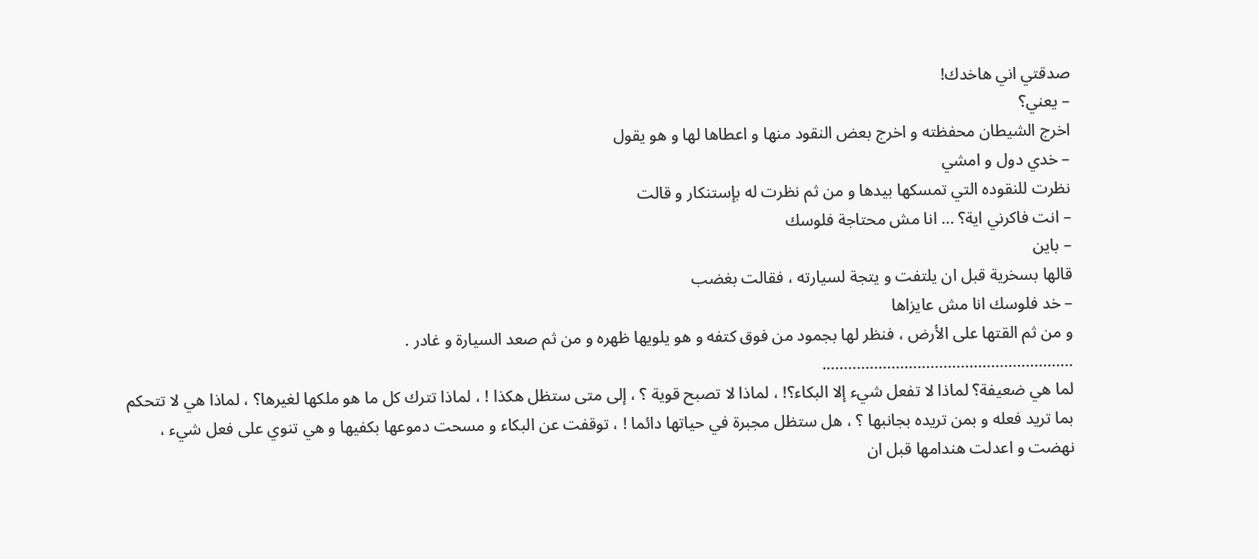صدقتي اني هاخدك!
– يعني؟
اخرج الشيطان محفظته و اخرج بعض النقود منها و اعطاها لها و هو يقول
– خدي دول و امشي
نظرت للنقوده التي تمسكها بيدها و من ثم نظرت له بإستنكار و قالت
– انت فاكرني اية؟ … انا مش محتاجة فلوسك
– باين
قالها بسخرية قبل ان يلتفت و يتجة لسيارته ، فقالت بغضب
– خد فلوسك انا مش عايزاها
و من ثم القتها على الأرض ، فنظر لها بجمود من فوق كتفه و هو يلويها ظهره و من ثم صعد السيارة و غادر .
………………………………………………….
لما هي ضعيفة؟ لماذا لا تفعل شيء إلا البكاء؟! ، لماذا لا تصبح قوية ؟ ، إلى متى ستظل هكذا ! ، لماذا تترك كل ما هو ملكها لغيرها؟ ، لماذا هي لا تتحكم بما تريد فعله و بمن تريده بجانبها ؟ ، هل ستظل مجبرة في حياتها دائما ! ، توقفت عن البكاء و مسحت دموعها بكفيها و هي تنوي على فعل شيء ، نهضت و اعدلت هندامها قبل ان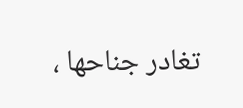تغادر جناحها ،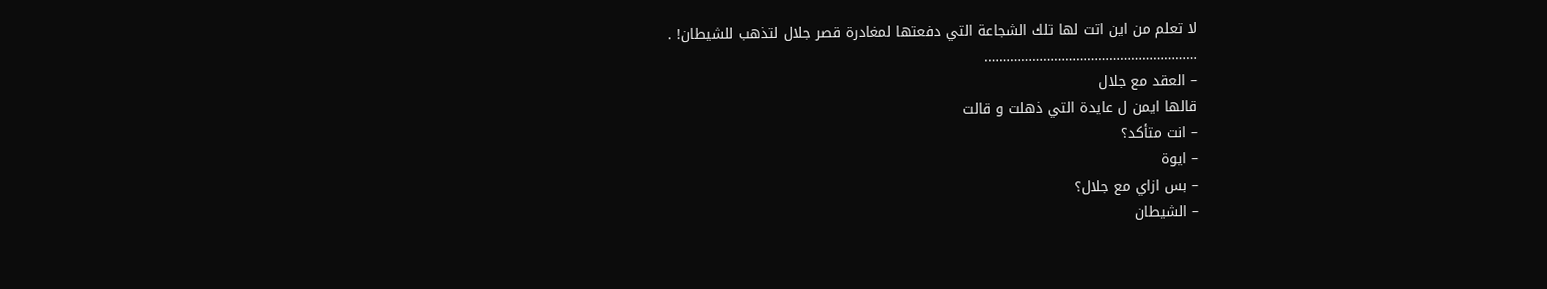لا تعلم من اين اتت لها تلك الشجاعة التي دفعتها لمغادرة قصر جلال لتذهب للشيطان! .
………………………………………………….
– العقد مع جلال
قالها ايمن ل عايدة التي ذهلت و قالت
– انت متأكد؟
– ايوة
– بس ازاي مع جلال؟
– الشيطان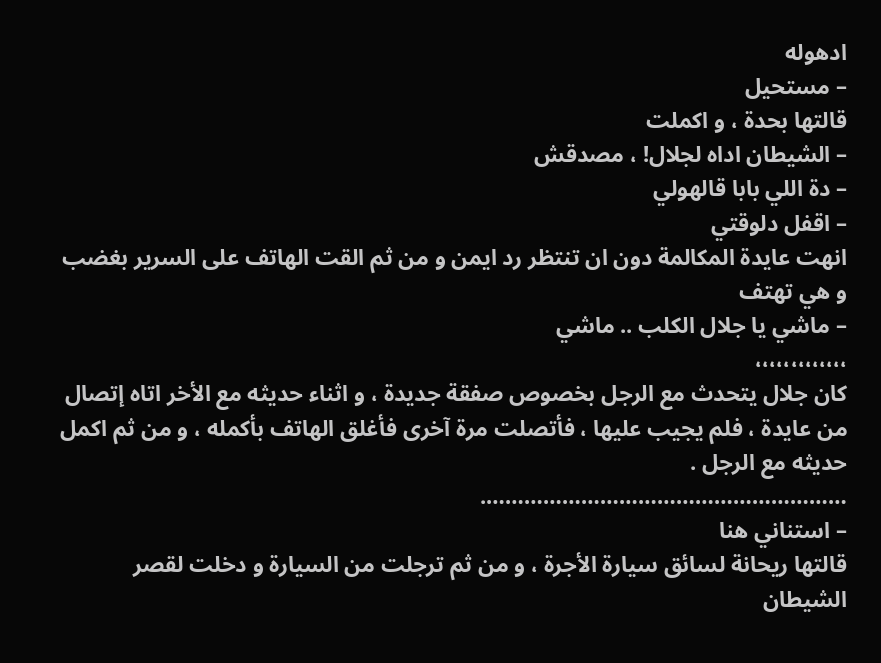ادهوله
– مستحيل
قالتها بحدة ، و اكملت
– الشيطان اداه لجلال! ، مصدقش
– دة اللي بابا قالهولي
– اقفل دلوقتي
انهت عايدة المكالمة دون ان تنتظر رد ايمن و من ثم القت الهاتف على السرير بغضب و هي تهتف
– ماشي يا جلال الكلب .. ماشي
،،،،،،،،،،،،،
كان جلال يتحدث مع الرجل بخصوص صفقة جديدة ، و اثناء حديثه مع الأخر اتاه إتصال من عايدة ، فلم يجيب عليها ، فأتصلت مرة آخرى فأغلق الهاتف بأكمله ، و من ثم اكمل حديثه مع الرجل .
………………………………………………….
– استناني هنا
قالتها ريحانة لسائق سيارة الأجرة ، و من ثم ترجلت من السيارة و دخلت لقصر الشيطان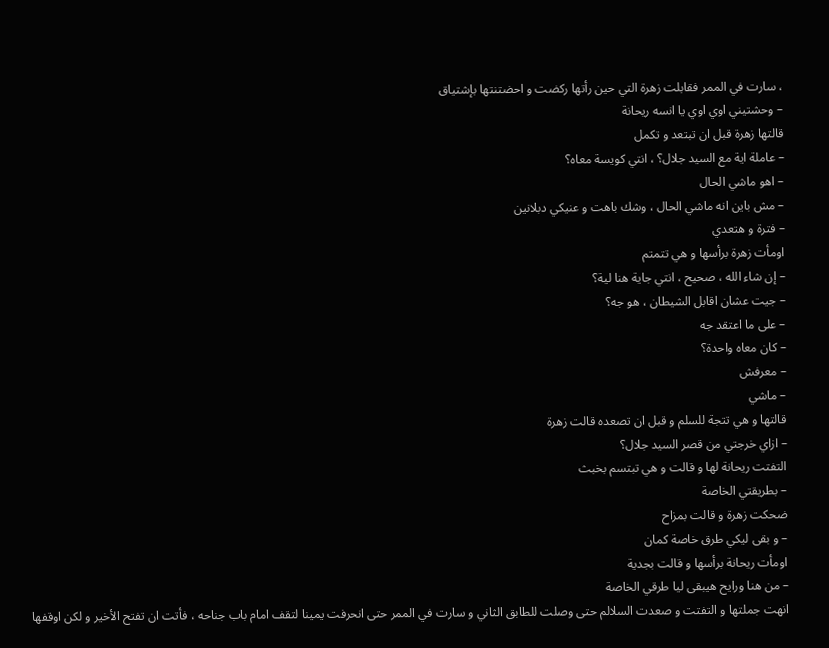، سارت في الممر فقابلت زهرة التي حين رأتها ركضت و احضتنتها بإشتياق
– وحشتيني اوي اوي يا انسه ريحانة
قالتها زهرة قبل ان تبتعد و تكمل
– عاملة اية مع السيد جلال؟ ، انتي كويسة معاه؟
– اهو ماشي الحال
– مش باين انه ماشي الحال ، وشك باهت و عنيكي دبلانين
– فترة و هتعدي
اومأت زهرة برأسها و هي تتمتم
– إن شاء الله ، صحيح ، انتي جاية هنا لية؟
– جيت عشان اقابل الشيطان ، هو جه؟
– على ما اعتقد جه
– كان معاه واحدة؟
– معرفش
– ماشي
قالتها و هي تتجة للسلم و قبل ان تصعده قالت زهرة
– ازاي خرجتي من قصر السيد جلال؟
التفتت ريحانة لها و قالت و هي تبتسم بخبث
– بطريقتي الخاصة
ضحكت زهرة و قالت بمزاح
– و بقى ليكي طرق خاصة كمان
اومأت ريحانة برأسها و قالت بجدية
– من هنا ورايح هيبقى ليا طرقي الخاصة
انهت جملتها و التفتت و صعدت السلالم حتى وصلت للطابق الثاني و سارت في الممر حتى انحرفت يمينا لتقف امام باب جناحه ، فأتت ان تفتح الأخير و لكن اوقفها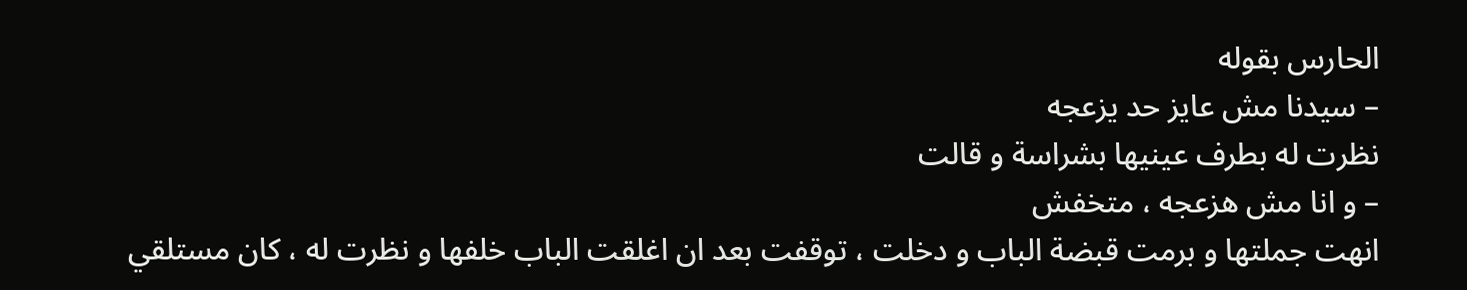الحارس بقوله
– سيدنا مش عايز حد يزعجه
نظرت له بطرف عينيها بشراسة و قالت
– و انا مش هزعجه ، متخفش
انهت جملتها و برمت قبضة الباب و دخلت ، توقفت بعد ان اغلقت الباب خلفها و نظرت له ، كان مستلقي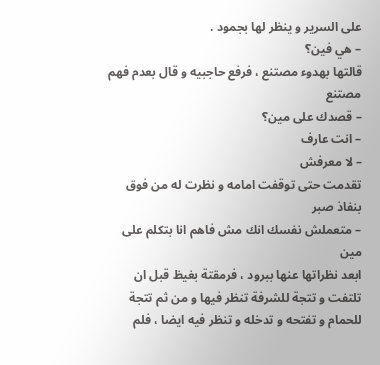على السرير و ينظر لها بجمود .
– هي فين؟
قالتها بهدوء مصتنع ، فرفع حاجبيه و قال بعدم فهم مصتنع
– قصدك على مين؟
– انت عارف
– لا معرفش
تقدمت حتى توقفت امامه و نظرت له من فوق بنفاذ صبر
– متعملش نفسك انك مش فاهم انا بتكلم على مين
ابعد نظراتها عنها ببرود ، فرمقتة بغيظ قبل ان تلتفت و تتجة للشرفة تنظر فيها و من ثم تتجة للحمام و تفتحه و تدخله و تنظر فيه ايضا ، فلم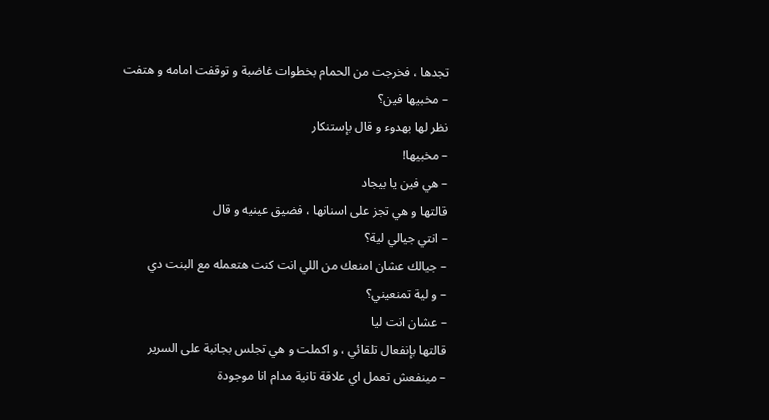تجدها ، فخرجت من الحمام بخطوات غاضبة و توقفت امامه و هتفت
– مخبيها فين؟
نظر لها بهدوء و قال بإستنكار
– مخبيها!
– هي فين يا بيجاد
قالتها و هي تجز على اسنانها ، فضيق عينيه و قال
– انتي جيالي لية؟
– جيالك عشان امنعك من اللي انت كنت هتعمله مع البنت دي
– و لية تمنعيني؟
– عشان انت ليا
قالتها بإنفعال تلقائي ، و اكملت و هي تجلس بجانبة على السرير
– مينفعش تعمل اي علاقة تانية مدام انا موجودة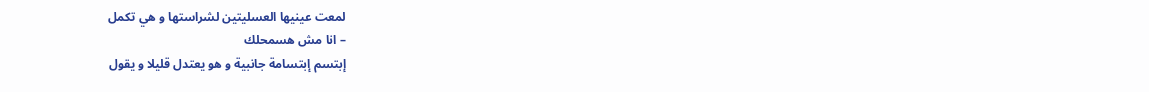لمعت عينيها العسليتين لشراستها و هي تكمل
– انا مش هسمحلك
إبتسم إبتسامة جانبية و هو يعتدل قليلا و يقول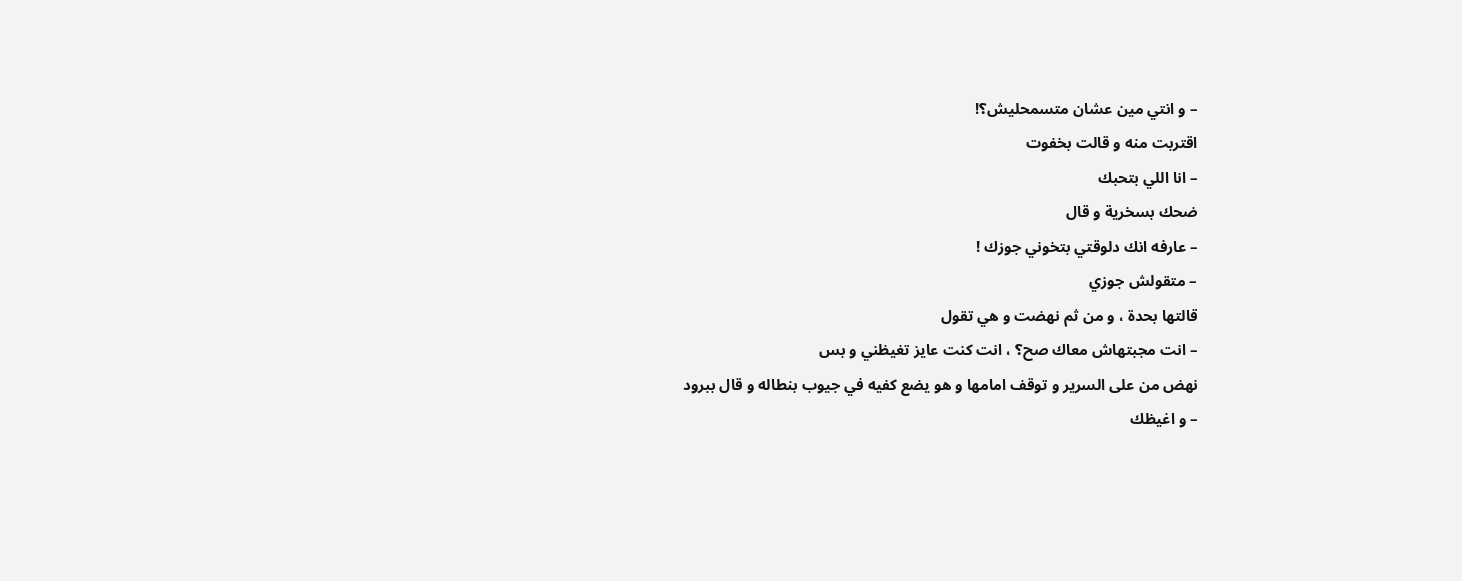– و انتي مين عشان متسمحليش؟!
اقتربت منه و قالت بخفوت
– انا اللي بتحبك
ضحك بسخرية و قال
– عارفه انك دلوقتي بتخوني جوزك !
– متقولش جوزي
قالتها بحدة ، و من ثم نهضت و هي تقول
– انت مجبتهاش معاك صح؟ ، انت كنت عايز تغيظني و بس
نهض من على السرير و توقف امامها و هو يضع كفيه في جيوب بنطاله و قال ببرود
– و اغيظك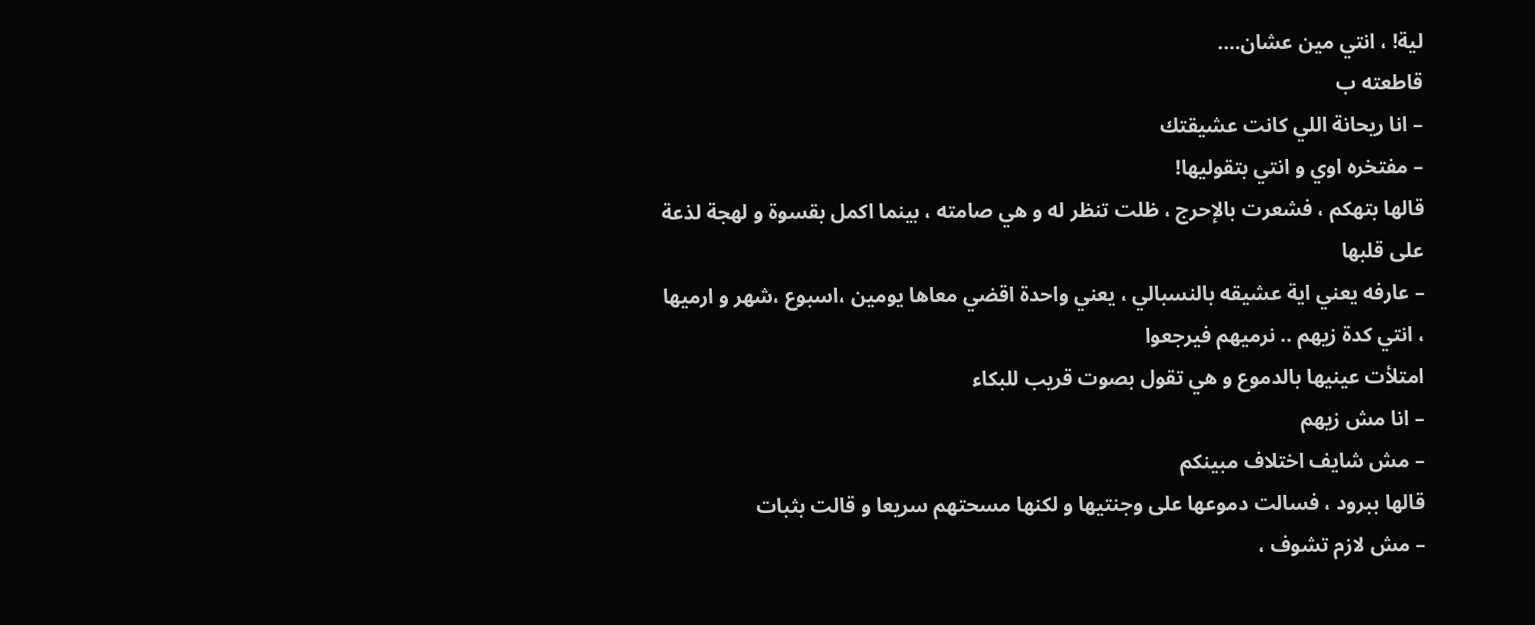لية! ، انتي مين عشان….
قاطعته ب
– انا ريحانة اللي كانت عشيقتك
– مفتخره اوي و انتي بتقوليها!
قالها بتهكم ، فشعرت بالإحرج ، ظلت تنظر له و هي صامته ، بينما اكمل بقسوة و لهجة لذعة على قلبها
– عارفه يعني اية عشيقه بالنسبالي ، يعني واحدة اقضي معاها يومين ،اسبوع ،شهر و ارميها ، انتي كدة زيهم .. نرميهم فيرجعوا
امتلأت عينيها بالدموع و هي تقول بصوت قريب للبكاء
– انا مش زيهم
– مش شايف اختلاف مبينكم
قالها ببرود ، فسالت دموعها على وجنتيها و لكنها مسحتهم سريعا و قالت بثبات
– مش لازم تشوف ،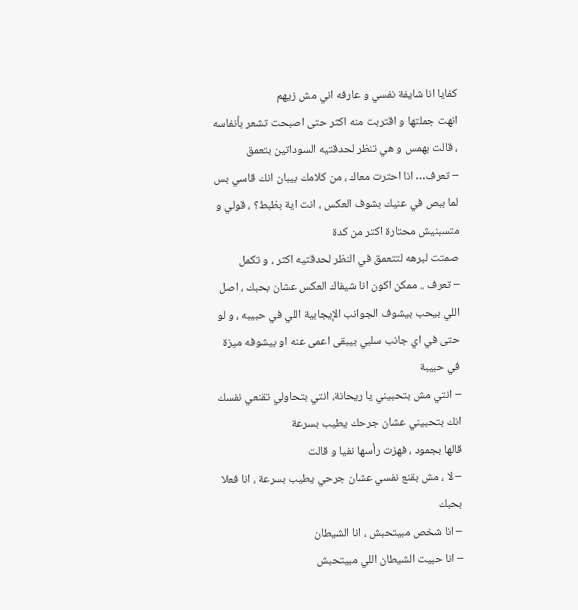كفايا انا شايفة نفسي و عارفه اني مش زيهم
انهت جملتها و اقتربت منه اكثر حتى اصبحت تشعر بأنفاسه ، قالت بهمس و هي تنظر لحدقتيه السوداتين بتعمق
– تعرف… انا احترت معاك ، من كلامك بيبان انك قاسي بس لما ببص في عنيك بشوف العكس ، انت اية بظبط؟ ، قولي و متسبنيش محتارة اكتر من كدة
صمتت لبرهه لتتعمق في النظر لحدقتيه اكثر ، و تكمل
– تعرف .. ممكن اكون انا شيفاك العكس عشان بحبك ، اصل اللي بيحب بيشوف الجوانب الإيجابية اللي في حبيبه ، و لو حتى في اي جانب سلبي بيبقى اعمى عنه او بيشوفه ميزة في حبيبة
– انتي مش بتحبيني يا ريحانة، انتي بتحاولي تقنعي نفسك انك بتحبيني عشان جرحك يطيب بسرعة
قالها بجمود ، فهزت رأسها نفيا و قالت
– لا ، مش بقنع نفسي عشان جرحي يطيب بسرعة ، انا فعلا بحبك
– انا شخص مبيتحبش ، انا الشيطان
– انا حبيت الشيطان اللي مبيتحبش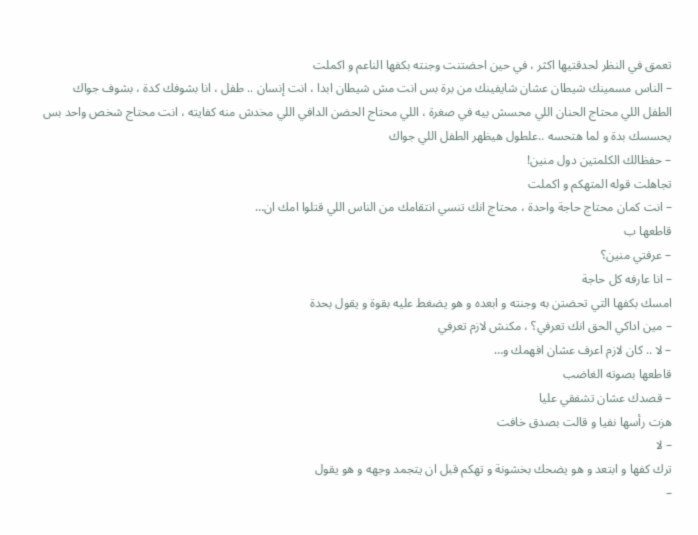تعمق في النظر لحدقتيها اكثر ، في حين احضتنت وجنته بكفها الناعم و اكملت
– الناس مسمينك شيطان عشان شايفينك من برة بس انت مش شيطان ابدا ، انت إنسان .. طفل ، انا بشوفك كدة ، بشوف جواك الطفل اللي محتاج الحنان اللي محسش بيه في صغرة ، اللي محتاج الحضن الدافي اللي مخدش منه كفايته ، انت محتاج شخص واحد بس يحسسك بدة و لما هتحسه ..علطول هيظهر الطفل اللي جواك
– حفظالك الكلمتين دول منين!
تجاهلت قوله المتهكم و اكملت
– انت كمان محتاج حاجة واحدة ، محتاج انك تنسي انتقامك من الناس اللي قتلوا امك ان…
قاطعها ب
– عرفتي منين؟
– انا عارفه كل حاجة
امسك بكفها التي تحضتن به وجنته و ابعده و هو يضغط عليه بقوة و يقول بحدة
– مين اداكي الحق انك تعرفي؟ ، مكنش لازم تعرفي
– لا .. كان لازم اعرف عشان افهمك و…
قاطعها بصوته الغاضب
– قصدك عشان تشفقي عليا
هزت رأسها نفيا و قالت بصدق خافت
– لا
ترك كفها و ابتعد و هو يضحك بخشونة و تهكم قبل ان يتجمد وجهه و هو يقول
–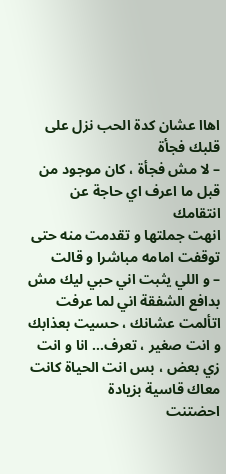اهاا عشان كدة الحب نزل على قلبك فجأة
– لا مش فجأة ، كان موجود من قبل ما اعرف اي حاجة عن انتقامك
انهت جملتها و تقدمت منه حتى توقفت امامه مباشرا و قالت
– و اللي يثبت اني حبي ليك مش بدافع الشفقة اني لما عرفت اتألمت عشانك ، حسيت بعذابك و انت صغير ، تعرف… انا و انت زي بعض ، بس انت الحياة كانت معاك قاسية بزيادة
احضتنت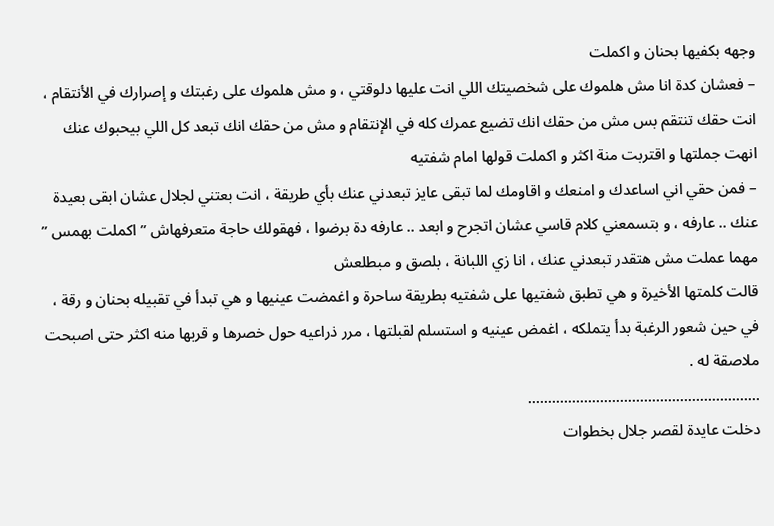وجهه بكفيها بحنان و اكملت
– فعشان كدة انا مش هلموك على شخصيتك اللي انت عليها دلوقتي ، و مش هلموك على رغبتك و إصرارك في الأنتقام ، انت حقك تنتقم بس مش من حقك انك تضيع عمرك كله في الإنتقام و مش من حقك انك تبعد كل اللي بيحبوك عنك
انهت جملتها و اقتربت منة اكثر و اكملت قولها امام شفتيه
– فمن حقي اني اساعدك و امنعك و اقاومك لما تبقى عايز تبعدني عنك بأي طريقة ، انت بعتني لجلال عشان ابقى بعيدة عنك .. عارفه ، و بتسمعني كلام قاسي عشان اتجرح و ابعد .. عارفه دة برضوا ، فهقولك حاجة متعرفهاش ” اكملت بهمس ” مهما عملت مش هتقدر تبعدني عنك ، انا زي اللبانة ، بلصق و مبطلعش
قالت كلمتها الأخيرة و هي تطبق شفتيها على شفتيه بطريقة ساحرة و اغمضت عينيها و هي تبدأ في تقبيله بحنان و رقة ، في حين شعور الرغبة بدأ يتملكه ، اغمض عينيه و استسلم لقبلتها ، مرر ذراعيه حول خصرها و قربها منه اكثر حتى اصبحت ملاصقة له .
………………………………………………….
دخلت عايدة لقصر جلال بخطوات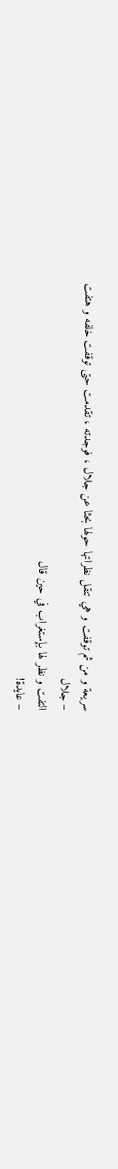سريعة و من ثم توقفت و هي تنقل نظراتها حولها بحثا عن جلال ، فوجدته ، تقدمت حتى توقفت خلفه و هتفت
– جلال
التفت و نظر لها بإستغراب في حين قال
– عايدة!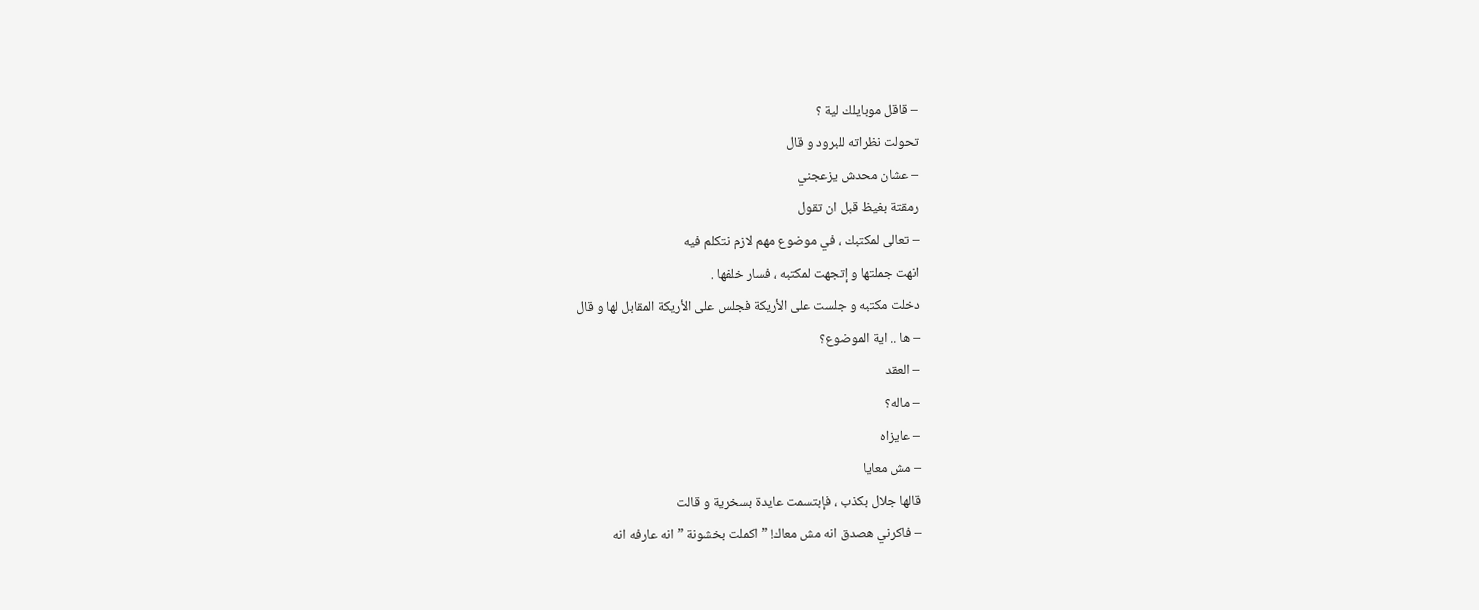– قاقل موبايلك لية ؟
تحولت نظراته للبرود و قال
– عشان محدش يزعجني
رمقتة بغيظ قبل ان تقول
– تعالى لمكتبك ، في موضوع مهم لازم نتكلم فيه
انهت جملتها و إتجهت لمكتبه ، فسار خلفها .
دخلت مكتبه و جلست على الأريكة فجلس على الأريكة المقابل لها و قال
– ها .. اية الموضوع؟
– العقد
– ماله؟
– عايزاه
– مش معايا
قالها جلال بكذب ، فإبتسمت عايدة بسخرية و قالت
– فاكرني هصدق انه مش معاك! ” اكملت بخشونة ” انه عارفه انه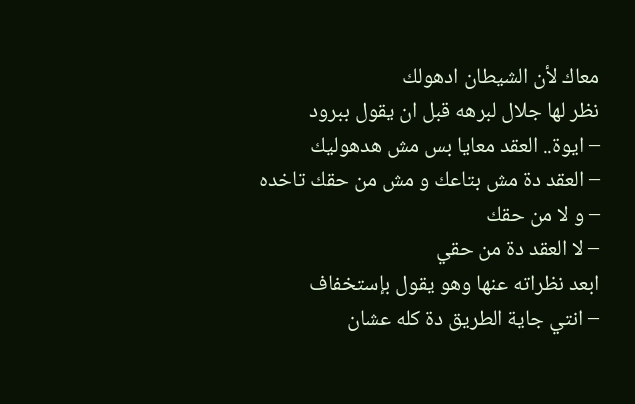معاك لأن الشيطان ادهولك
نظر لها جلال لبرهه قبل ان يقول ببرود
– ايوة.. العقد معايا بس مش هدهوليك
– العقد دة مش بتاعك و مش من حقك تاخده
– و لا من حقك
– لا العقد دة من حقي
ابعد نظراته عنها وهو يقول بإستخفاف
– انتي جاية الطريق دة كله عشان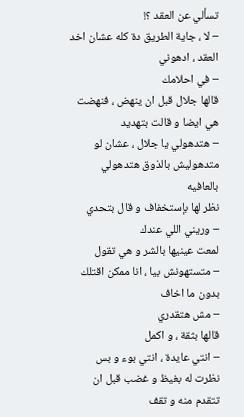تسألي عن العقد ؟!
– لا ، جاية الطريق دة كله عشان اخد العقد ، ادهوني
– في احلامك
قالها جلال قبل ان ينهض ، فنهضت هي ايضا و قالت بتهديد
– هتدهولي يا جلال ، عشان لو متدهوليش بالذوق هتدهولي بالعافيه
نظر لها بإستخفاف و قال بتحدي
– وريني اللي عندك
لمعت عينيها بالشر و هي تقول
– متستهونش بيا ، انا ممكن اقتلك بدون ما اخاف
– مش هتقدري
قالها بثقة ، و اكمل
– انتي عايدة ، انتي بوء و بس
نظرت له بغيظ و غضب قبل ان تتقدم منه و تقف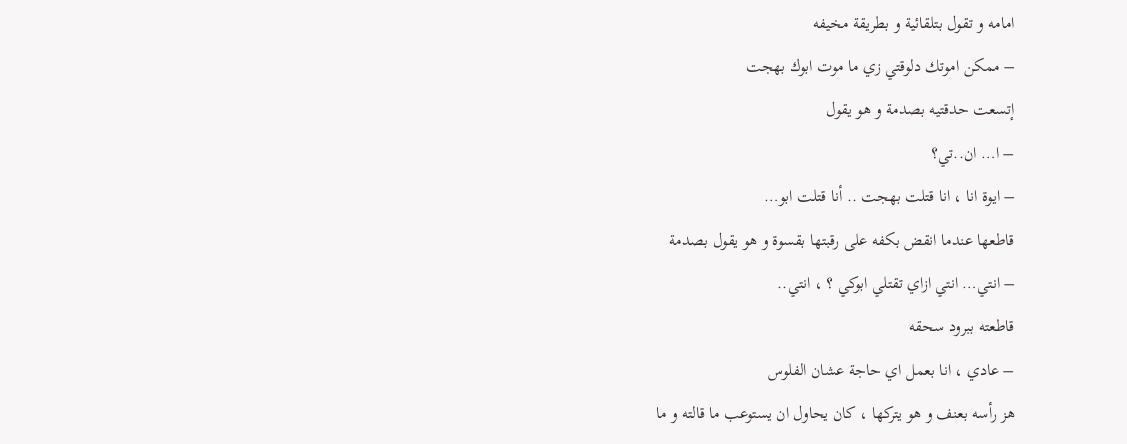امامه و تقول بتلقائية و بطريقة مخيفه
– ممكن اموتك دلوقتي زي ما موت ابوك بهجت
إتسعت حدقتيه بصدمة و هو يقول
– ا… ان..تي؟
– ايوة انا ، انا قتلت بهجت .. أنا قتلت ابو…
قاطعها عندما انقض بكفه على رقبتها بقسوة و هو يقول بصدمة
– انتي… انتي ازاي تقتلي ابوكي ؟ ، انتي..
قاطعته ببرود سحقه
– عادي ، انا بعمل اي حاجة عشان الفلوس
هز رأسه بعنف و هو يتركها ، كان يحاول ان يستوعب ما قالته و ما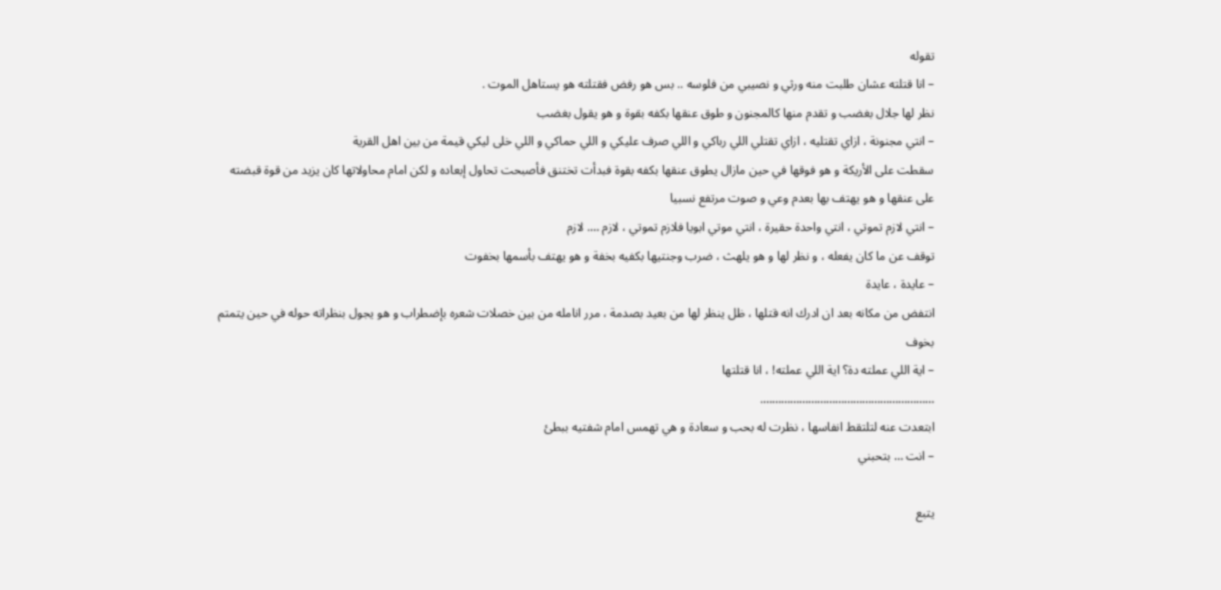تقوله
– انا قتلته عشان طلبت منه ورثي و نصيبي من فلوسه .. بس هو رفض فقتلته هو يستاهل الموت .
نظر لها جلال بغضب و تقدم منها كالمجنون و طوق عنقها بكفه بقوة و هو يقول بغضب
– انتي مجنونة ، ازاي تقتليه ، ازاي تقتلي اللي رباكي و اللي صرف عليكي و اللي حماكي و اللي خلى ليكي قيمة من بين اهل القرية
سقطت على الأريكة و هو فوقها في حين مازال يطوق عنقها بكفه بقوة فبدأت تختنق فأصبحت تحاول إبعاده و لكن امام محاولاتها كان يزيد من قوة قبضته على عنقها و هو يهتف بها بعدم وعي و صوت مرتفع نسبيا
– انتي لازم تموتي ، انتي واحدة حقيرة ، انتي موتي ابويا فلازم تموتي ، لازم …. لازم
توقف عن ما كان يفعله ، و نظر لها و هو يلهث ، ضرب وجنتيها بكفيه بخفة و هو يهتف بأسمها بخفوت
– عايدة ، عايدة
انتفض من مكانه بعد ان ادرك انه قتلها ، ظل ينظر لها من بعيد بصدمة ، مرر انامله من بين خصلات شعره بإضطراب و هو يجول بنظراته حوله في حين يتمتم بخوف
– اية اللي عملته دة؟ اية اللي عملته! ، انا قتلتها
………………………………………………….
ابتعدت عنه لتلتقط انفاسها ، نظرت له بحب و سعادة و هي تهمس امام شفتيه ببطئ
– انت … بتحبني

يتبع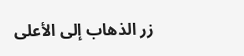زر الذهاب إلى الأعلى